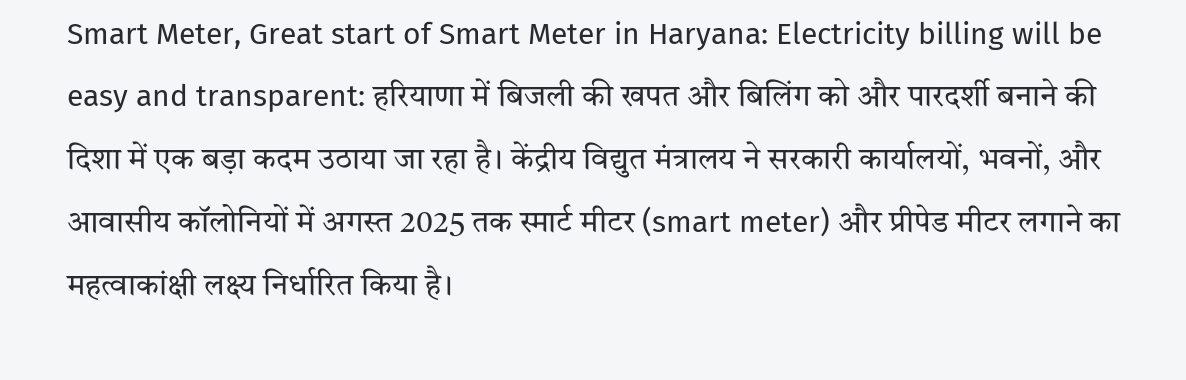Smart Meter, Great start of Smart Meter in Haryana: Electricity billing will be easy and transparent: हरियाणा में बिजली की खपत और बिलिंग को और पारदर्शी बनाने की दिशा में एक बड़ा कदम उठाया जा रहा है। केंद्रीय विद्युत मंत्रालय ने सरकारी कार्यालयों, भवनों, और आवासीय कॉलोनियों में अगस्त 2025 तक स्मार्ट मीटर (smart meter) और प्रीपेड मीटर लगाने का महत्वाकांक्षी लक्ष्य निर्धारित किया है।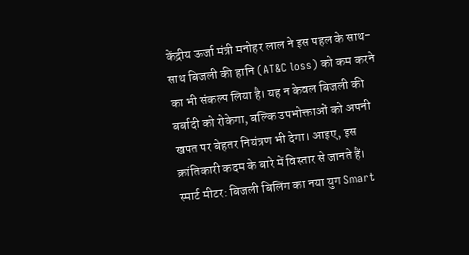केंद्रीय ऊर्जा मंत्री मनोहर लाल ने इस पहल के साथ-साथ बिजली की हानि (AT&C loss) को कम करने का भी संकल्प लिया है। यह न केवल बिजली की बर्बादी को रोकेगा, बल्कि उपभोक्ताओं को अपनी खपत पर बेहतर नियंत्रण भी देगा। आइए, इस क्रांतिकारी कदम के बारे में विस्तार से जानते हैं।
स्मार्ट मीटर: बिजली बिलिंग का नया युग Smart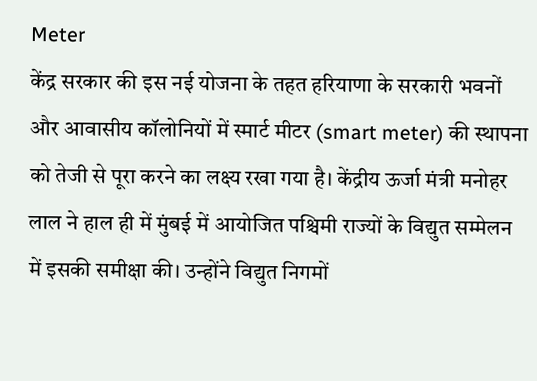Meter
केंद्र सरकार की इस नई योजना के तहत हरियाणा के सरकारी भवनों और आवासीय कॉलोनियों में स्मार्ट मीटर (smart meter) की स्थापना को तेजी से पूरा करने का लक्ष्य रखा गया है। केंद्रीय ऊर्जा मंत्री मनोहर लाल ने हाल ही में मुंबई में आयोजित पश्चिमी राज्यों के विद्युत सम्मेलन में इसकी समीक्षा की। उन्होंने विद्युत निगमों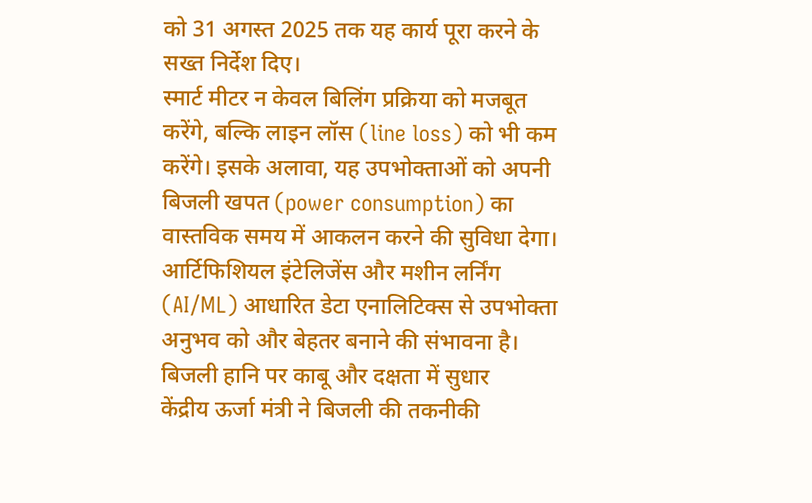को 31 अगस्त 2025 तक यह कार्य पूरा करने के सख्त निर्देश दिए।
स्मार्ट मीटर न केवल बिलिंग प्रक्रिया को मजबूत करेंगे, बल्कि लाइन लॉस (line loss) को भी कम करेंगे। इसके अलावा, यह उपभोक्ताओं को अपनी बिजली खपत (power consumption) का वास्तविक समय में आकलन करने की सुविधा देगा। आर्टिफिशियल इंटेलिजेंस और मशीन लर्निंग (AI/ML) आधारित डेटा एनालिटिक्स से उपभोक्ता अनुभव को और बेहतर बनाने की संभावना है।
बिजली हानि पर काबू और दक्षता में सुधार
केंद्रीय ऊर्जा मंत्री ने बिजली की तकनीकी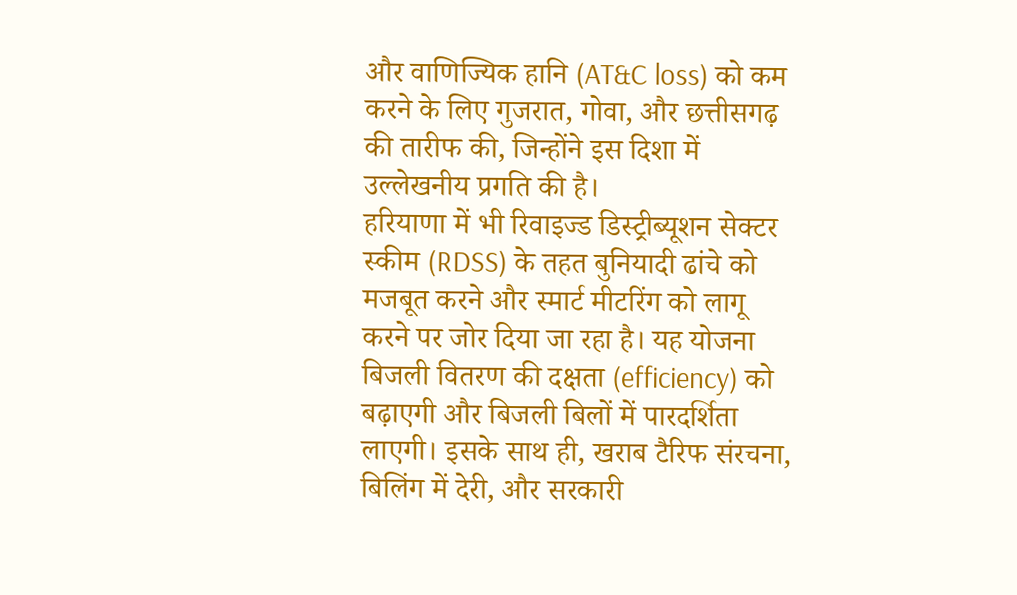और वाणिज्यिक हानि (AT&C loss) को कम करने के लिए गुजरात, गोवा, और छत्तीसगढ़ की तारीफ की, जिन्होंने इस दिशा में उल्लेखनीय प्रगति की है।
हरियाणा में भी रिवाइज्ड डिस्ट्रीब्यूशन सेक्टर स्कीम (RDSS) के तहत बुनियादी ढांचे को मजबूत करने और स्मार्ट मीटरिंग को लागू करने पर जोर दिया जा रहा है। यह योजना बिजली वितरण की दक्षता (efficiency) को बढ़ाएगी और बिजली बिलों में पारदर्शिता लाएगी। इसके साथ ही, खराब टैरिफ संरचना, बिलिंग में देरी, और सरकारी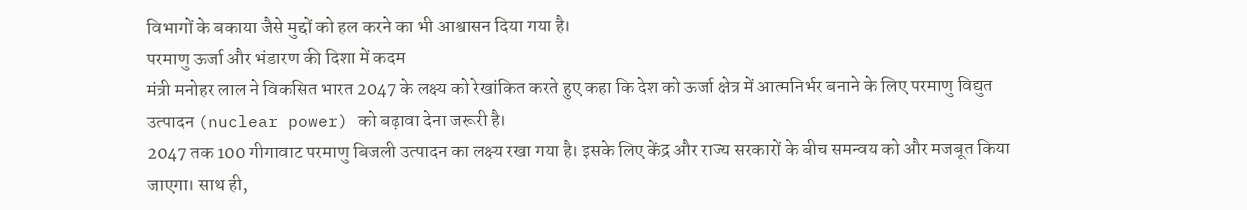विभागों के बकाया जैसे मुद्दों को हल करने का भी आश्वासन दिया गया है।
परमाणु ऊर्जा और भंडारण की दिशा में कदम
मंत्री मनोहर लाल ने विकसित भारत 2047 के लक्ष्य को रेखांकित करते हुए कहा कि देश को ऊर्जा क्षेत्र में आत्मनिर्भर बनाने के लिए परमाणु विद्युत उत्पादन (nuclear power) को बढ़ावा देना जरूरी है।
2047 तक 100 गीगावाट परमाणु बिजली उत्पादन का लक्ष्य रखा गया है। इसके लिए केंद्र और राज्य सरकारों के बीच समन्वय को और मजबूत किया जाएगा। साथ ही,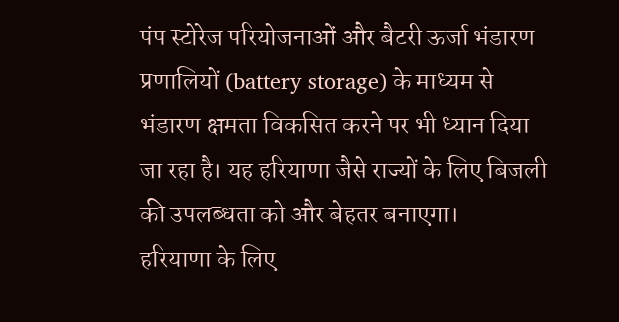पंप स्टोरेज परियोजनाओं और बैटरी ऊर्जा भंडारण प्रणालियों (battery storage) के माध्यम से भंडारण क्षमता विकसित करने पर भी ध्यान दिया जा रहा है। यह हरियाणा जैसे राज्यों के लिए बिजली की उपलब्धता को और बेहतर बनाएगा।
हरियाणा के लिए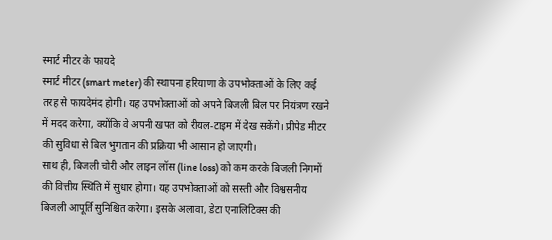स्मार्ट मीटर के फायदे
स्मार्ट मीटर (smart meter) की स्थापना हरियाणा के उपभोक्ताओं के लिए कई तरह से फायदेमंद होगी। यह उपभोक्ताओं को अपने बिजली बिल पर नियंत्रण रखने में मदद करेगा, क्योंकि वे अपनी खपत को रीयल-टाइम में देख सकेंगे। प्रीपेड मीटर की सुविधा से बिल भुगतान की प्रक्रिया भी आसान हो जाएगी।
साथ ही, बिजली चोरी और लाइन लॉस (line loss) को कम करके बिजली निगमों की वित्तीय स्थिति में सुधार होगा। यह उपभोक्ताओं को सस्ती और विश्वसनीय बिजली आपूर्ति सुनिश्चित करेगा। इसके अलावा, डेटा एनालिटिक्स की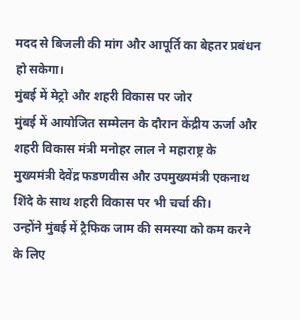मदद से बिजली की मांग और आपूर्ति का बेहतर प्रबंधन हो सकेगा।
मुंबई में मेट्रो और शहरी विकास पर जोर
मुंबई में आयोजित सम्मेलन के दौरान केंद्रीय ऊर्जा और शहरी विकास मंत्री मनोहर लाल ने महाराष्ट्र के मुख्यमंत्री देवेंद्र फडणवीस और उपमुख्यमंत्री एकनाथ शिंदे के साथ शहरी विकास पर भी चर्चा की।
उन्होंने मुंबई में ट्रैफिक जाम की समस्या को कम करने के लिए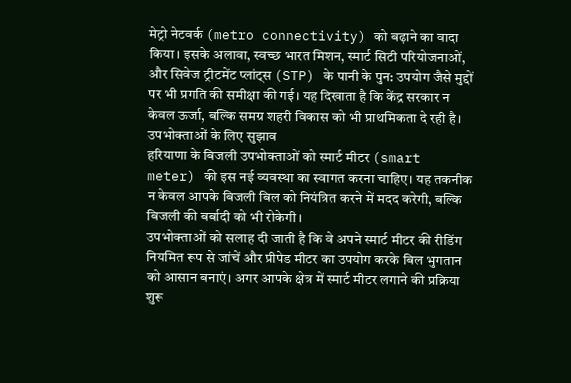मेट्रो नेटवर्क (metro connectivity) को बढ़ाने का वादा किया। इसके अलावा, स्वच्छ भारत मिशन, स्मार्ट सिटी परियोजनाओं, और सिवेज ट्रीटमेंट प्लांट्स (STP) के पानी के पुन: उपयोग जैसे मुद्दों पर भी प्रगति की समीक्षा की गई। यह दिखाता है कि केंद्र सरकार न केवल ऊर्जा, बल्कि समग्र शहरी विकास को भी प्राथमिकता दे रही है।
उपभोक्ताओं के लिए सुझाव
हरियाणा के बिजली उपभोक्ताओं को स्मार्ट मीटर (smart meter) की इस नई व्यवस्था का स्वागत करना चाहिए। यह तकनीक न केवल आपके बिजली बिल को नियंत्रित करने में मदद करेगी, बल्कि बिजली की बर्बादी को भी रोकेगी।
उपभोक्ताओं को सलाह दी जाती है कि वे अपने स्मार्ट मीटर की रीडिंग नियमित रूप से जांचें और प्रीपेड मीटर का उपयोग करके बिल भुगतान को आसान बनाएं। अगर आपके क्षेत्र में स्मार्ट मीटर लगाने की प्रक्रिया शुरू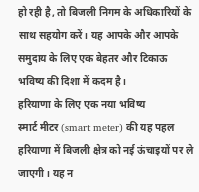हो रही है, तो बिजली निगम के अधिकारियों के साथ सहयोग करें। यह आपके और आपके समुदाय के लिए एक बेहतर और टिकाऊ भविष्य की दिशा में कदम है।
हरियाणा के लिए एक नया भविष्य
स्मार्ट मीटर (smart meter) की यह पहल हरियाणा में बिजली क्षेत्र को नई ऊंचाइयों पर ले जाएगी। यह न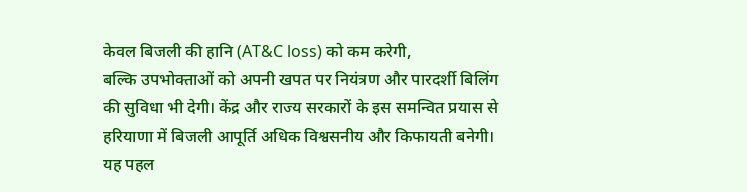केवल बिजली की हानि (AT&C loss) को कम करेगी,
बल्कि उपभोक्ताओं को अपनी खपत पर नियंत्रण और पारदर्शी बिलिंग की सुविधा भी देगी। केंद्र और राज्य सरकारों के इस समन्वित प्रयास से हरियाणा में बिजली आपूर्ति अधिक विश्वसनीय और किफायती बनेगी। यह पहल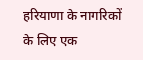हरियाणा के नागरिकों के लिए एक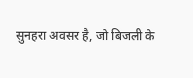सुनहरा अवसर है, जो बिजली के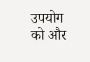उपयोग को और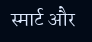स्मार्ट और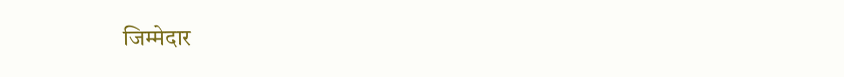जिम्मेदार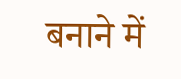बनाने में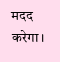मदद करेगा।